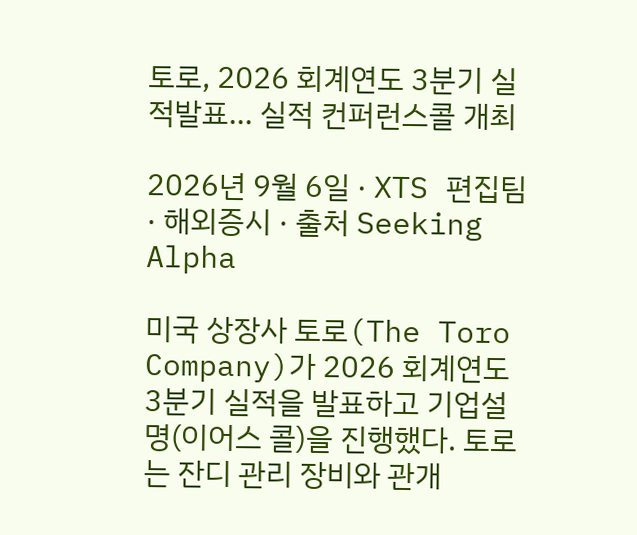토로, 2026 회계연도 3분기 실적발표… 실적 컨퍼런스콜 개최

2026년 9월 6일 · XTS 편집팀 · 해외증시 · 출처 Seeking Alpha

미국 상장사 토로(The Toro Company)가 2026 회계연도 3분기 실적을 발표하고 기업설명(이어스 콜)을 진행했다. 토로는 잔디 관리 장비와 관개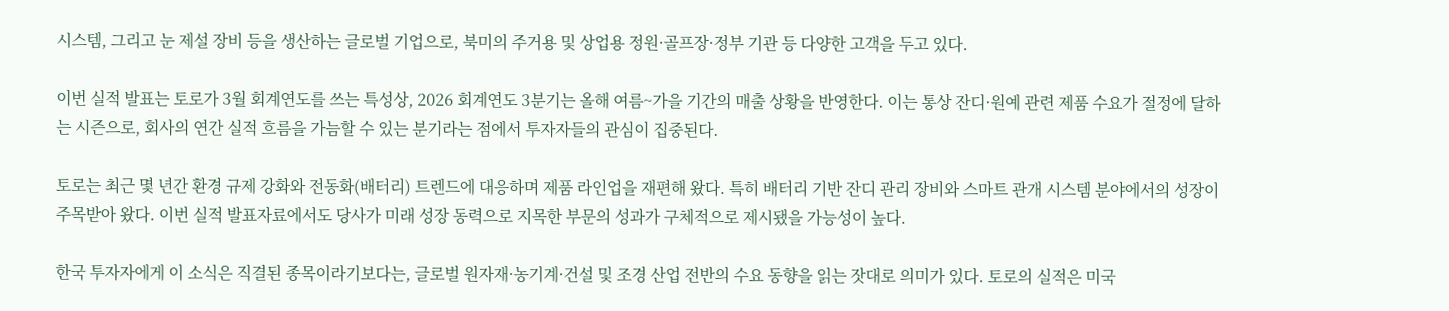시스템, 그리고 눈 제설 장비 등을 생산하는 글로벌 기업으로, 북미의 주거용 및 상업용 정원·골프장·정부 기관 등 다양한 고객을 두고 있다.

이번 실적 발표는 토로가 3월 회계연도를 쓰는 특성상, 2026 회계연도 3분기는 올해 여름~가을 기간의 매출 상황을 반영한다. 이는 통상 잔디·원예 관련 제품 수요가 절정에 달하는 시즌으로, 회사의 연간 실적 흐름을 가늠할 수 있는 분기라는 점에서 투자자들의 관심이 집중된다.

토로는 최근 몇 년간 환경 규제 강화와 전동화(배터리) 트렌드에 대응하며 제품 라인업을 재편해 왔다. 특히 배터리 기반 잔디 관리 장비와 스마트 관개 시스템 분야에서의 성장이 주목받아 왔다. 이번 실적 발표자료에서도 당사가 미래 성장 동력으로 지목한 부문의 성과가 구체적으로 제시됐을 가능성이 높다.

한국 투자자에게 이 소식은 직결된 종목이라기보다는, 글로벌 원자재·농기계·건설 및 조경 산업 전반의 수요 동향을 읽는 잣대로 의미가 있다. 토로의 실적은 미국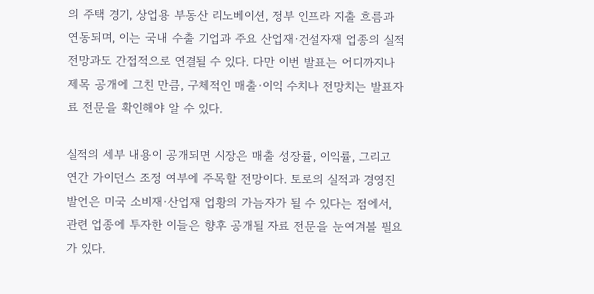의 주택 경기, 상업용 부동산 리노베이션, 정부 인프라 지출 흐름과 연동되며, 이는 국내 수출 기업과 주요 산업재·건설자재 업종의 실적 전망과도 간접적으로 연결될 수 있다. 다만 이번 발표는 어디까지나 제목 공개에 그친 만큼, 구체적인 매출·이익 수치나 전망치는 발표자료 전문을 확인해야 알 수 있다.

실적의 세부 내용이 공개되면 시장은 매출 성장률, 이익률, 그리고 연간 가이던스 조정 여부에 주목할 전망이다. 토로의 실적과 경영진 발언은 미국 소비재·산업재 업황의 가늠자가 될 수 있다는 점에서, 관련 업종에 투자한 이들은 향후 공개될 자료 전문을 눈여겨볼 필요가 있다.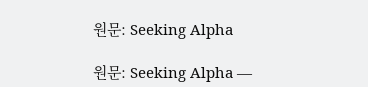원문: Seeking Alpha

원문: Seeking Alpha —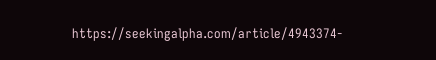https://seekingalpha.com/article/4943374-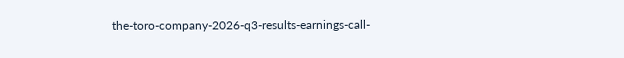the-toro-company-2026-q3-results-earnings-call-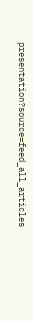presentation?source=feed_all_articles